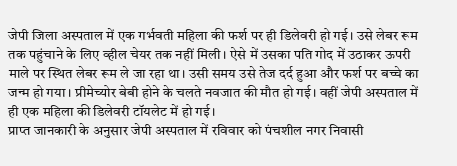जेपी जिला अस्पताल में एक गर्भवती महिला की फर्श पर ही डिलेवरी हो गई। उसे लेबर रूम तक पहुंचाने के लिए व्हील चेयर तक नहीं मिली। ऐसे में उसका पति गोद में उठाकर ऊपरी माले पर स्थित लेबर रूम ले जा रहा था। उसी समय उसे तेज दर्द हुआ और फर्श पर बच्चे का जन्म हो गया। प्रीमेच्योर बेबी होने के चलते नवजात की मौत हो गई। वहीं जेपी अस्पताल में ही एक महिला की डिलेवरी टॉयलेट में हो गई।
प्राप्त जानकारी के अनुसार जेपी अस्पताल में रविवार को पंचशील नगर निवासी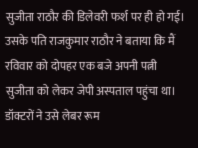सुजीता राठौर की डिलेवरी फर्श पर ही हो गई। उसके पति राजकुमार राठौर ने बताया कि मैं रविवार को दोपहर एक बजे अपनी पत्नी सुजीता को लेकर जेपी अस्पताल पहुंचा था। डॉक्टरों ने उसे लेबर रूम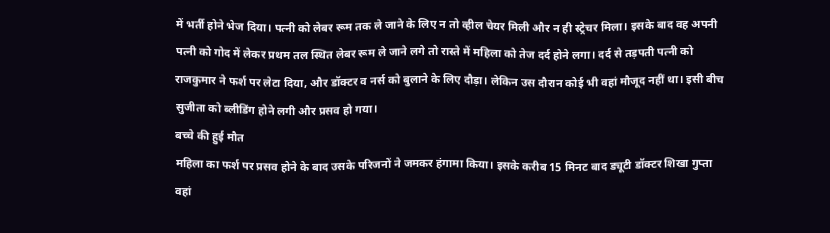में भर्ती होने भेज दिया। पत्नी को लेबर रूम तक ले जाने के लिए न तो व्हील चेयर मिली और न ही स्ट्रेचर मिला। इसके बाद वह अपनी पत्नी को गोद में लेकर प्रथम तल स्थित लेबर रूम ले जाने लगे तो रास्ते में महिला को तेज दर्द होने लगा। दर्द से तड़पती पत्नी को राजकुमार ने फर्श पर लेटा दिया, और डॉक्टर व नर्स को बुलाने के लिए दौड़ा। लेकिन उस दौरान कोई भी वहां मौजूद नहीं था। इसी बीच सुजीता को ब्लीडिंग होने लगी और प्रसव हो गया।
बच्चे की हुई मौत
महिला का फर्श पर प्रसव होने के बाद उसके परिजनों ने जमकर हंगामा किया। इसके करीब 15 मिनट बाद ड्यूटी डॉक्टर शिखा गुप्ता वहां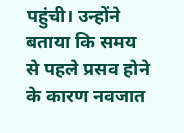पहुंची। उन्होंने बताया कि समय से पहले प्रसव होने के कारण नवजात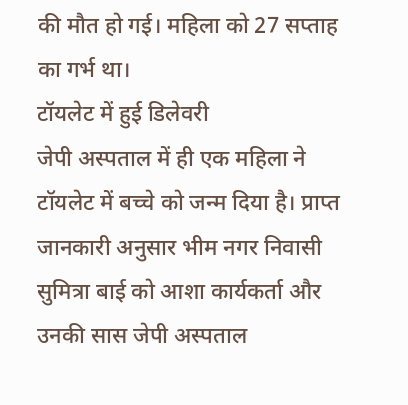की मौत हो गई। महिला को 27 सप्ताह का गर्भ था।
टॉयलेट में हुई डिलेवरी
जेपी अस्पताल में ही एक महिला ने टॉयलेट में बच्चे को जन्म दिया है। प्राप्त जानकारी अनुसार भीम नगर निवासी सुमित्रा बाई को आशा कार्यकर्ता और उनकी सास जेपी अस्पताल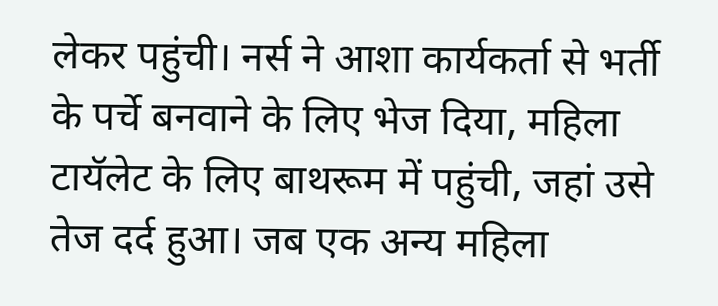लेकर पहुंची। नर्स ने आशा कार्यकर्ता से भर्ती के पर्चे बनवाने के लिए भेज दिया, महिला टायॅलेट के लिए बाथरूम में पहुंची, जहां उसे तेज दर्द हुआ। जब एक अन्य महिला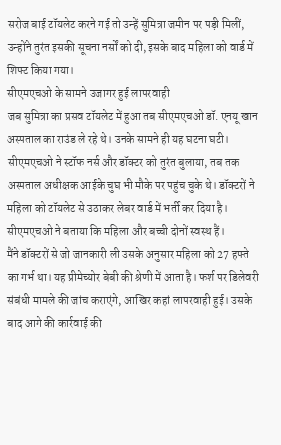सरोज बाई टॉयलेट करने गई तो उन्हें सुमित्रा जमीन पर पड़ी मिलीं, उन्होंने तुरंत इसकी सूचना नर्सों को दी, इसके बाद महिला को वार्ड में शिफ्ट किया गया।
सीएमएचओ के सामने उजागर हुई लापरवाही
जब सुमित्रा का प्रसव टॉयलेट में हुआ तब सीएमएचओ डॉ. एनयू खान अस्पताल का राउंड ले रहे थे। उनके सामने ही यह घटना घटी। सीएमएचओ ने स्टॉफ नर्स और डॉक्टर को तुरंत बुलाया, तब तक अस्पताल अधीक्षक आईके चुघ भी मौके पर पहुंच चुके थे। डॉक्टरों ने महिला को टॉयलेट से उठाकर लेबर वार्ड में भर्ती कर दिया है। सीएमएचओ ने बताया कि महिला और बच्ची दोनों स्वस्थ हैं।
मैंने डॉक्टरों से जो जानकारी ली उसके अनुसार महिला को 27 हफ्ते का गर्भ था। यह प्रीमेच्योर बेबी की श्रेणी में आता है। फर्श पर डिलेवरी संबंधी मामले की जांच कराएंगे, आखिर कहां लापरवाही हुई। उसके बाद आगे की कार्रवाई की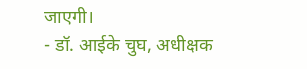जाएगी।
- डॉ. आईके चुघ, अधीक्षक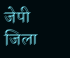जेपी जिला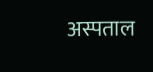अस्पताल